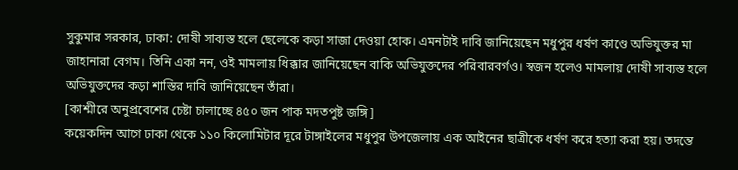সুকুমার সরকার, ঢাকা: দোষী সাব্যস্ত হলে ছেলেকে কড়া সাজা দেওয়া হোক। এমনটাই দাবি জানিয়েছেন মধুপুর ধর্ষণ কাণ্ডে অভিযুক্তর মা জাহানারা বেগম। তিনি একা নন, ওই মামলায় ধিক্কার জানিয়েছেন বাকি অভিযুক্তদের পরিবারবর্গও। স্বজন হলেও মামলায় দোষী সাব্যস্ত হলে অভিযুক্তদের কড়া শাস্তির দাবি জানিয়েছেন তাঁরা।
[কাশ্মীরে অনুপ্রবেশের চেষ্টা চালাচ্ছে ৪৫০ জন পাক মদতপুষ্ট জঙ্গি]
কয়েকদিন আগে ঢাকা থেকে ১১০ কিলোমিটার দূরে টাঙ্গাইলের মধুপুর উপজেলায় এক আইনের ছাত্রীকে ধর্ষণ করে হত্যা করা হয়। তদন্তে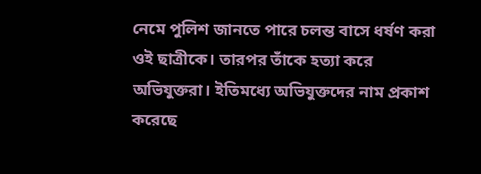নেমে পুলিশ জানতে পারে চলন্ত বাসে ধর্ষণ করা ওই ছাত্রীকে। তারপর তাঁকে হত্যা করে অভিযুক্তরা। ইতিমধ্যে অভিযুক্তদের নাম প্রকাশ করেছে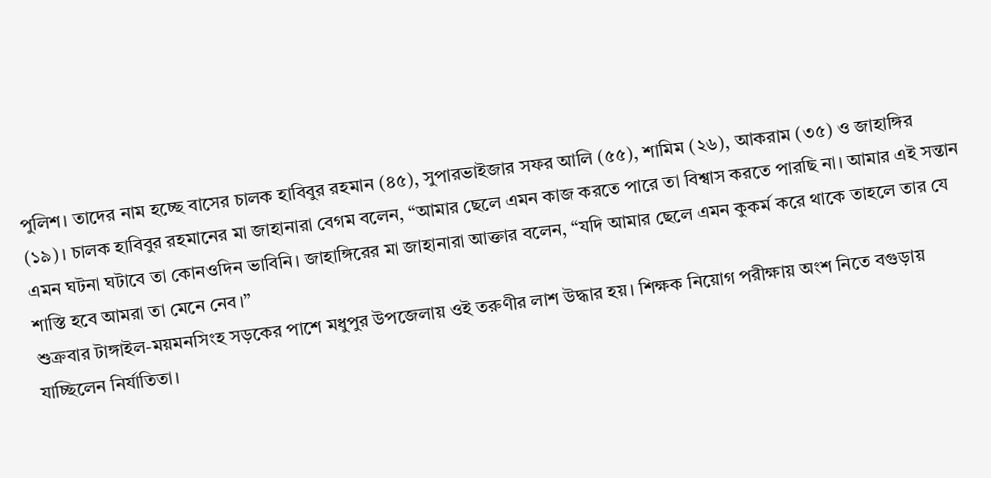পুলিশ। তাদের নাম হচ্ছে বাসের চালক হাবিবুর রহমান (৪৫), সুপারভাইজার সফর আলি (৫৫), শামিম (২৬), আকরাম (৩৫) ও জাহাঙ্গির (১৯)। চালক হাবিবুর রহমানের মা জাহানারা বেগম বলেন, “আমার ছেলে এমন কাজ করতে পারে তা বিশ্বাস করতে পারছি না। আমার এই সন্তান এমন ঘটনা ঘটাবে তা কোনওদিন ভাবিনি। জাহাঙ্গিরের মা জাহানারা আক্তার বলেন, “যদি আমার ছেলে এমন কুকর্ম করে থাকে তাহলে তার যে শাস্তি হবে আমরা তা মেনে নেব।”
শুক্রবার টাঙ্গাইল-ময়মনসিংহ সড়কের পাশে মধুপুর উপজেলায় ওই তরুণীর লাশ উদ্ধার হয়। শিক্ষক নিয়োগ পরীক্ষায় অংশ নিতে বগুড়ায় যাচ্ছিলেন নির্যাতিতা।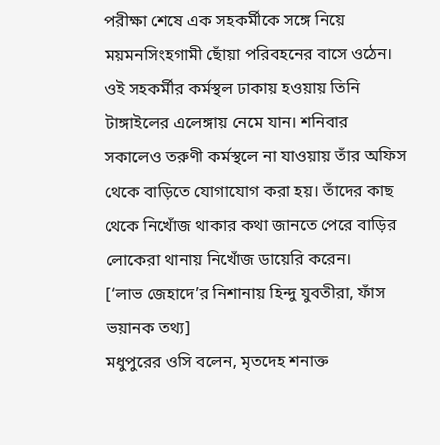পরীক্ষা শেষে এক সহকর্মীকে সঙ্গে নিয়ে ময়মনসিংহগামী ছোঁয়া পরিবহনের বাসে ওঠেন। ওই সহকর্মীর কর্মস্থল ঢাকায় হওয়ায় তিনি টাঙ্গাইলের এলেঙ্গায় নেমে যান। শনিবার সকালেও তরুণী কর্মস্থলে না যাওয়ায় তাঁর অফিস থেকে বাড়িতে যোগাযোগ করা হয়। তাঁদের কাছ থেকে নিখোঁজ থাকার কথা জানতে পেরে বাড়ির লোকেরা থানায় নিখোঁজ ডায়েরি করেন।
[‘লাভ জেহাদে’র নিশানায় হিন্দু যুবতীরা, ফাঁস ভয়ানক তথ্য]
মধুপুরের ওসি বলেন, মৃতদেহ শনাক্ত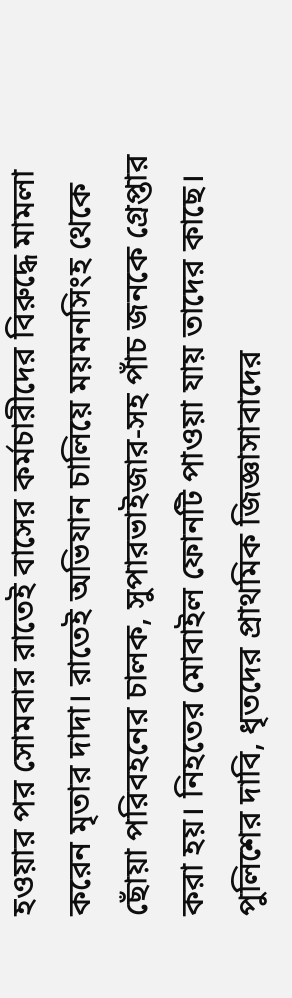হওয়ার পর সোমবার রাতেই বাসের কর্মচারীদের বিরুদ্ধে মামলা করেন মৃতার দাদা। রাতেই অভিযান চালিয়ে ময়মনসিংহ থেকে ছোঁয়া পরিবহনের চালক, সুপারভাইজার-সহ পাঁচ জনকে গ্রেপ্তার করা হয়। নিহতের মোবাইল ফোনটি পাওয়া যায় তাদের কাছে। পুলিশের দাবি, ধৃতদের প্রাথমিক জিজ্ঞাসাবাদের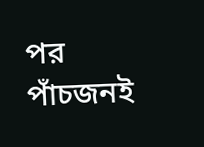পর পাঁচজনই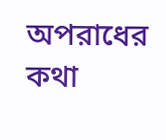অপরাধের কথা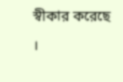স্বীকার করেছে ।